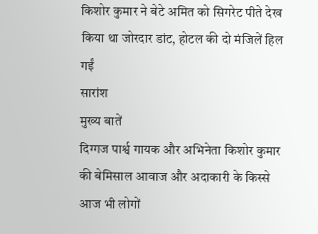किशोर कुमार ने बेटे अमित को सिगरेट पीते देख किया था जोरदार डांट, होटल की दो मंजिलें हिल गईं
सारांश
मुख्य बातें
दिग्गज पार्श्व गायक और अभिनेता किशोर कुमार की बेमिसाल आवाज और अदाकारी के किस्से आज भी लोगों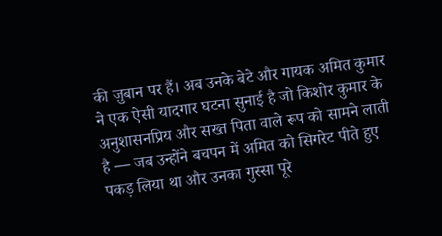की ज़ुबान पर हैं। अब उनके बेटे और गायक अमित कुमार ने एक ऐसी यादगार घटना सुनाई है जो किशोर कुमार के अनुशासनप्रिय और सख्त पिता वाले रूप को सामने लाती है — जब उन्होंने बचपन में अमित को सिगरेट पीते हुए पकड़ लिया था और उनका गुस्सा पूरे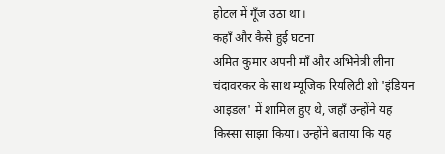होटल में गूँज उठा था।
कहाँ और कैसे हुई घटना
अमित कुमार अपनी माँ और अभिनेत्री लीना चंदावरकर के साथ म्यूजिक रियलिटी शो 'इंडियन आइडल' में शामिल हुए थे, जहाँ उन्होंने यह किस्सा साझा किया। उन्होंने बताया कि यह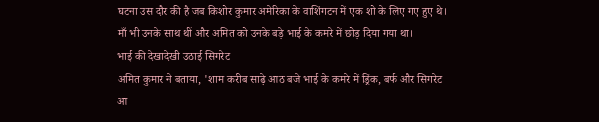घटना उस दौर की है जब किशोर कुमार अमेरिका के वाशिंगटन में एक शो के लिए गए हुए थे। माँ भी उनके साथ थीं और अमित को उनके बड़े भाई के कमरे में छोड़ दिया गया था।
भाई की देखादेखी उठाई सिगरेट
अमित कुमार ने बताया, 'शाम करीब साढ़े आठ बजे भाई के कमरे में ड्रिंक, बर्फ और सिगरेट आ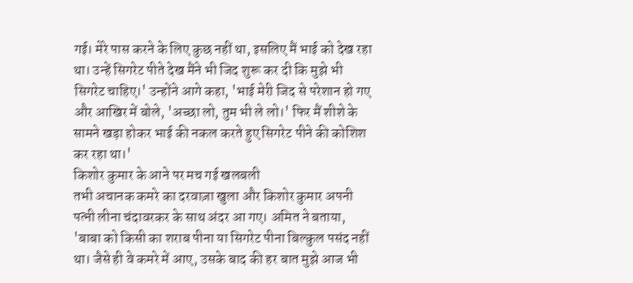गई। मेरे पास करने के लिए कुछ नहीं था, इसलिए मैं भाई को देख रहा था। उन्हें सिगरेट पीते देख मैंने भी जिद शुरू कर दी कि मुझे भी सिगरेट चाहिए।' उन्होंने आगे कहा, 'भाई मेरी जिद से परेशान हो गए और आखिर में बोले, 'अच्छा लो, तुम भी ले लो।' फिर मैं शीशे के सामने खड़ा होकर भाई की नकल करते हुए सिगरेट पीने की कोशिश कर रहा था।'
किशोर कुमार के आने पर मच गई खलबली
तभी अचानक कमरे का दरवाज़ा खुला और किशोर कुमार अपनी पत्नी लीना चंदावरकर के साथ अंदर आ गए। अमित ने बताया, 'बाबा को किसी का शराब पीना या सिगरेट पीना बिल्कुल पसंद नहीं था। जैसे ही वे कमरे में आए, उसके बाद की हर बात मुझे आज भी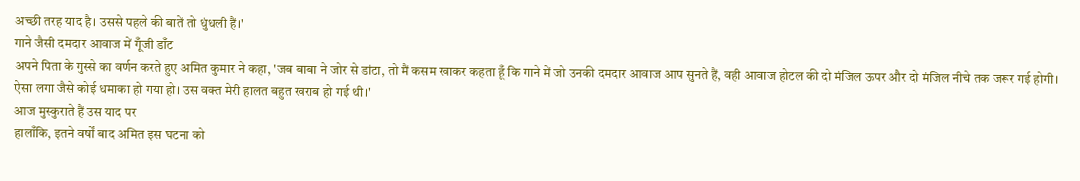अच्छी तरह याद है। उससे पहले की बातें तो धुंधली हैं।'
गाने जैसी दमदार आवाज में गूँजी डाँट
अपने पिता के गुस्से का वर्णन करते हुए अमित कुमार ने कहा, 'जब बाबा ने जोर से डांटा, तो मैं कसम खाकर कहता हूँ कि गाने में जो उनकी दमदार आवाज आप सुनते हैं, वही आवाज होटल की दो मंजिल ऊपर और दो मंजिल नीचे तक जरूर गई होगी। ऐसा लगा जैसे कोई धमाका हो गया हो। उस वक्त मेरी हालत बहुत खराब हो गई थी।'
आज मुस्कुराते हैं उस याद पर
हालाँकि, इतने वर्षों बाद अमित इस घटना को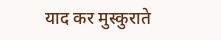याद कर मुस्कुराते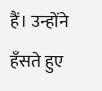हैं। उन्होंने हँसते हुए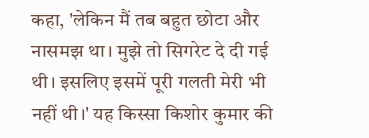कहा, 'लेकिन मैं तब बहुत छोटा और नासमझ था। मुझे तो सिगरेट दे दी गई थी। इसलिए इसमें पूरी गलती मेरी भी नहीं थी।' यह किस्सा किशोर कुमार की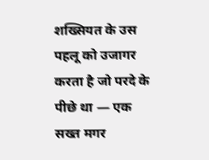शख्सियत के उस पहलू को उजागर करता है जो परदे के पीछे था — एक सख्त मगर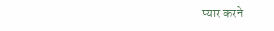प्यार करने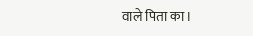वाले पिता का।